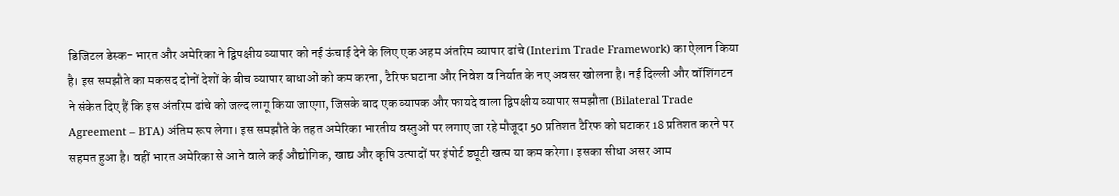डिजिटल डेस्क- भारत और अमेरिका ने द्विपक्षीय व्यापार को नई ऊंचाई देने के लिए एक अहम अंतरिम व्यापार ढांचे (Interim Trade Framework) का ऐलान किया है। इस समझौते का मकसद दोनों देशों के बीच व्यापार बाधाओं को कम करना, टैरिफ घटाना और निवेश व निर्यात के नए अवसर खोलना है। नई दिल्ली और वॉशिंगटन ने संकेत दिए हैं कि इस अंतरिम ढांचे को जल्द लागू किया जाएगा, जिसके बाद एक व्यापक और फायदे वाला द्विपक्षीय व्यापार समझौता (Bilateral Trade Agreement – BTA) अंतिम रूप लेगा। इस समझौते के तहत अमेरिका भारतीय वस्तुओं पर लगाए जा रहे मौजूदा 50 प्रतिशत टैरिफ को घटाकर 18 प्रतिशत करने पर सहमत हुआ है। वहीं भारत अमेरिका से आने वाले कई औद्योगिक, खाद्य और कृषि उत्पादों पर इंपोर्ट ड्यूटी खत्म या कम करेगा। इसका सीधा असर आम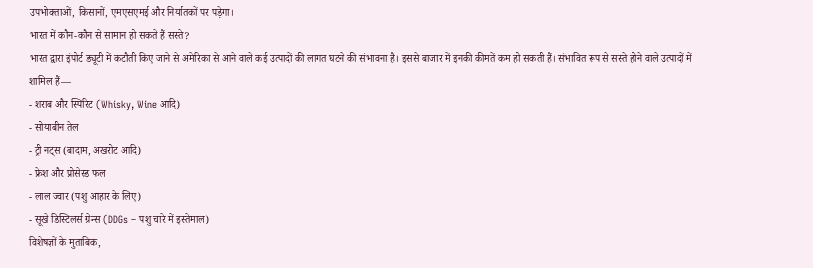उपभोक्ताओं, किसानों, एमएसएमई और निर्यातकों पर पड़ेगा।
भारत में कौन-कौन से सामान हो सकते हैं सस्ते?
भारत द्वारा इंपोर्ट ड्यूटी में कटौती किए जाने से अमेरिका से आने वाले कई उत्पादों की लागत घटने की संभावना है। इससे बाजार में इनकी कीमतें कम हो सकती हैं। संभावित रूप से सस्ते होने वाले उत्पादों में शामिल हैं—
- शराब और स्पिरिट (Whisky, Wine आदि)
- सोयाबीन तेल
- ट्री नट्स (बादाम, अखरोट आदि)
- फ्रेश और प्रोसेस्ड फल
- लाल ज्वार (पशु आहार के लिए)
- सूखे डिस्टिलर्स ग्रेन्स (DDGs – पशु चारे में इस्तेमाल)
विशेषज्ञों के मुताबिक,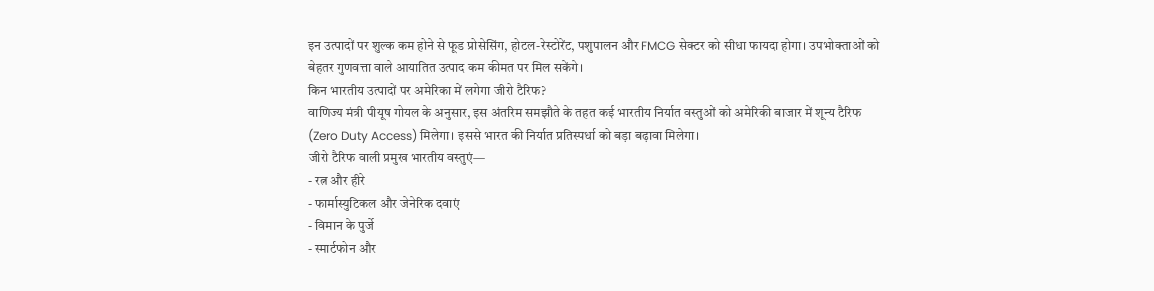इन उत्पादों पर शुल्क कम होने से फूड प्रोसेसिंग, होटल-रेस्टोरेंट, पशुपालन और FMCG सेक्टर को सीधा फायदा होगा। उपभोक्ताओं को बेहतर गुणवत्ता वाले आयातित उत्पाद कम कीमत पर मिल सकेंगे।
किन भारतीय उत्पादों पर अमेरिका में लगेगा जीरो टैरिफ?
वाणिज्य मंत्री पीयूष गोयल के अनुसार, इस अंतरिम समझौते के तहत कई भारतीय निर्यात वस्तुओं को अमेरिकी बाजार में शून्य टैरिफ (Zero Duty Access) मिलेगा। इससे भारत की निर्यात प्रतिस्पर्धा को बड़ा बढ़ावा मिलेगा।
जीरो टैरिफ वाली प्रमुख भारतीय वस्तुएं—
- रत्न और हीरे
- फार्मास्युटिकल और जेनेरिक दवाएं
- विमान के पुर्जे
- स्मार्टफोन और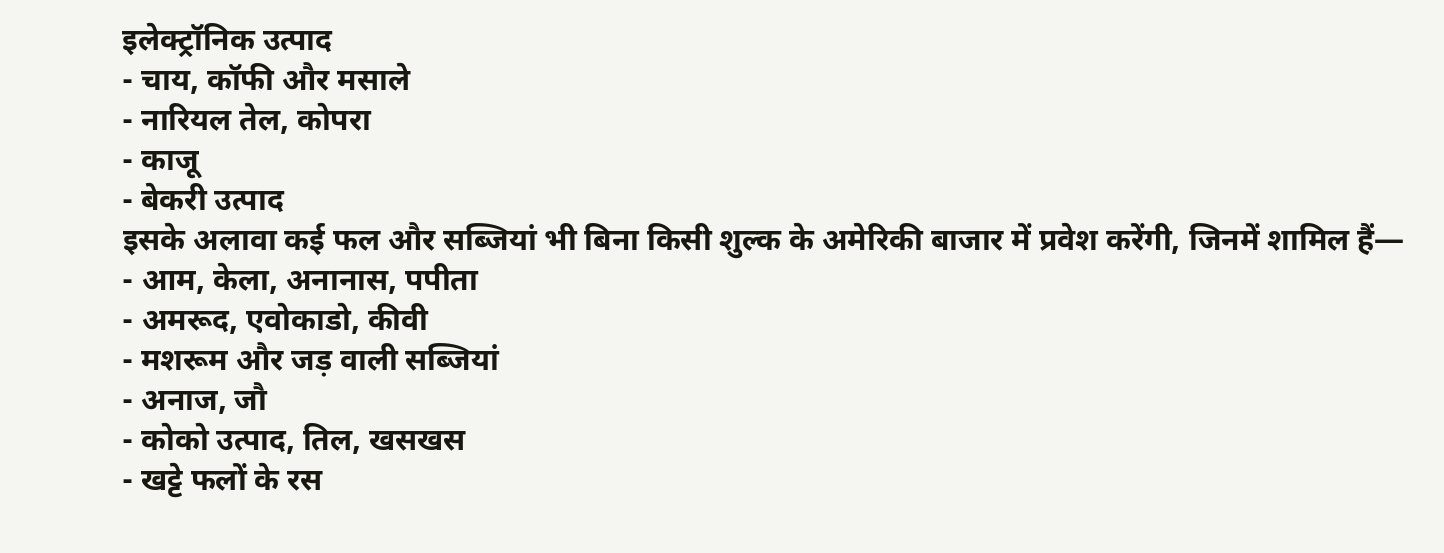इलेक्ट्रॉनिक उत्पाद
- चाय, कॉफी और मसाले
- नारियल तेल, कोपरा
- काजू
- बेकरी उत्पाद
इसके अलावा कई फल और सब्जियां भी बिना किसी शुल्क के अमेरिकी बाजार में प्रवेश करेंगी, जिनमें शामिल हैं—
- आम, केला, अनानास, पपीता
- अमरूद, एवोकाडो, कीवी
- मशरूम और जड़ वाली सब्जियां
- अनाज, जौ
- कोको उत्पाद, तिल, खसखस
- खट्टे फलों के रस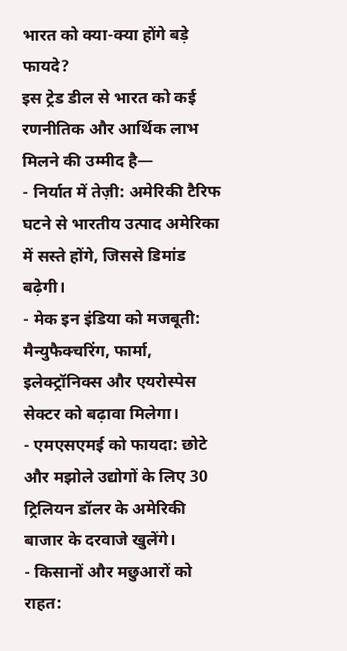भारत को क्या-क्या होंगे बड़े फायदे?
इस ट्रेड डील से भारत को कई रणनीतिक और आर्थिक लाभ मिलने की उम्मीद है—
- निर्यात में तेज़ी: अमेरिकी टैरिफ घटने से भारतीय उत्पाद अमेरिका में सस्ते होंगे, जिससे डिमांड बढ़ेगी।
- मेक इन इंडिया को मजबूती: मैन्युफैक्चरिंग, फार्मा, इलेक्ट्रॉनिक्स और एयरोस्पेस सेक्टर को बढ़ावा मिलेगा।
- एमएसएमई को फायदा: छोटे और मझोले उद्योगों के लिए 30 ट्रिलियन डॉलर के अमेरिकी बाजार के दरवाजे खुलेंगे।
- किसानों और मछुआरों को राहत: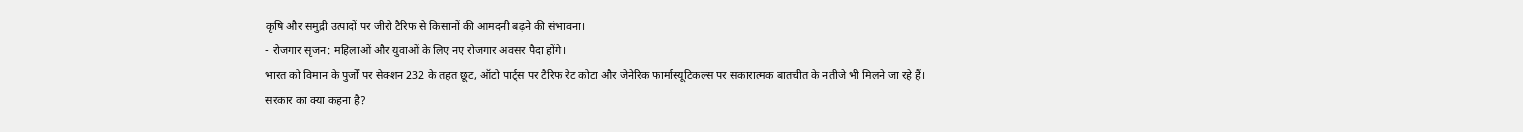कृषि और समुद्री उत्पादों पर जीरो टैरिफ से किसानों की आमदनी बढ़ने की संभावना।
- रोजगार सृजन: महिलाओं और युवाओं के लिए नए रोजगार अवसर पैदा होंगे।
भारत को विमान के पुर्जों पर सेक्शन 232 के तहत छूट, ऑटो पार्ट्स पर टैरिफ रेट कोटा और जेनेरिक फार्मास्यूटिकल्स पर सकारात्मक बातचीत के नतीजे भी मिलने जा रहे हैं।
सरकार का क्या कहना है?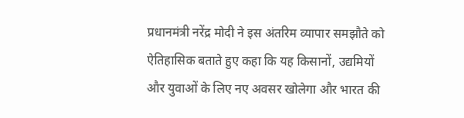प्रधानमंत्री नरेंद्र मोदी ने इस अंतरिम व्यापार समझौते को ऐतिहासिक बताते हुए कहा कि यह किसानों, उद्यमियों और युवाओं के लिए नए अवसर खोलेगा और भारत की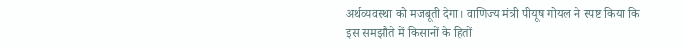अर्थव्यवस्था को मजबूती देगा। वाणिज्य मंत्री पीयूष गोयल ने स्पष्ट किया कि इस समझौते में किसानों के हितों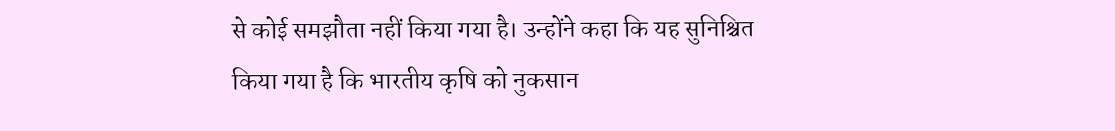से कोई समझौता नहीं किया गया है। उन्होंने कहा कि यह सुनिश्चित किया गया है कि भारतीय कृषि को नुकसान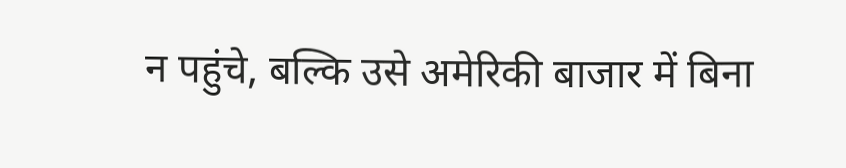न पहुंचे, बल्कि उसे अमेरिकी बाजार में बिना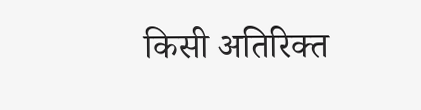किसी अतिरिक्त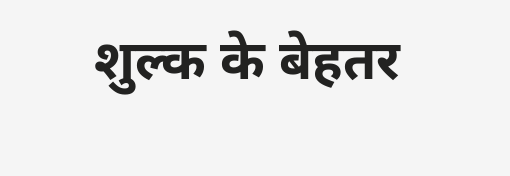शुल्क के बेहतर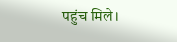पहुंच मिले।